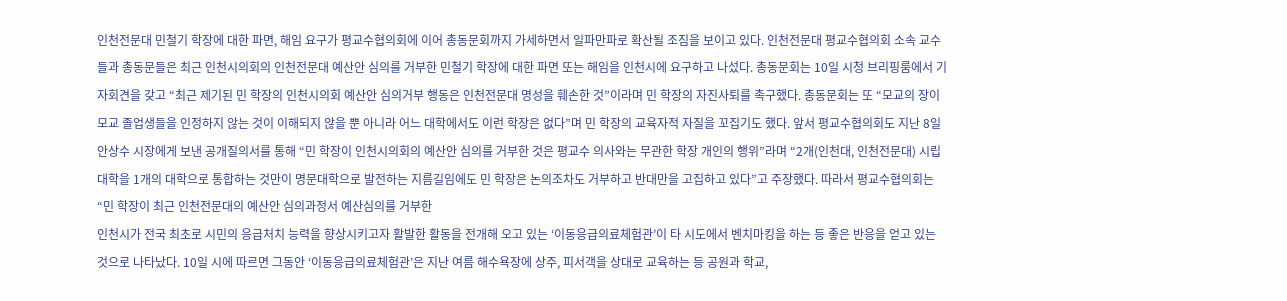인천전문대 민철기 학장에 대한 파면, 해임 요구가 평교수협의회에 이어 총동문회까지 가세하면서 일파만파로 확산될 조짐을 보이고 있다. 인천전문대 평교수협의회 소속 교수들과 총동문들은 최근 인천시의회의 인천전문대 예산안 심의를 거부한 민철기 학장에 대한 파면 또는 해임을 인천시에 요구하고 나섰다. 총동문회는 10일 시청 브리핑룸에서 기자회견을 갖고 “최근 제기된 민 학장의 인천시의회 예산안 심의거부 행동은 인천전문대 명성을 훼손한 것”이라며 민 학장의 자진사퇴를 촉구했다. 총동문회는 또 “모교의 장이 모교 졸업생들을 인정하지 않는 것이 이해되지 않을 뿐 아니라 어느 대학에서도 이런 학장은 없다”며 민 학장의 교육자적 자질을 꼬집기도 했다. 앞서 평교수협의회도 지난 8일 안상수 시장에게 보낸 공개질의서를 통해 “민 학장이 인천시의회의 예산안 심의를 거부한 것은 평교수 의사와는 무관한 학장 개인의 행위”라며 “2개(인천대, 인천전문대) 시립대학을 1개의 대학으로 통합하는 것만이 명문대학으로 발전하는 지름길임에도 민 학장은 논의조차도 거부하고 반대만을 고집하고 있다”고 주장했다. 따라서 평교수협의회는 “민 학장이 최근 인천전문대의 예산안 심의과정서 예산심의를 거부한
인천시가 전국 최초로 시민의 응급처치 능력을 향상시키고자 활발한 활동을 전개해 오고 있는 ‘이동응급의료체험관’이 타 시도에서 벤치마킹을 하는 등 좋은 반응을 얻고 있는 것으로 나타났다. 10일 시에 따르면 그동안 ‘이동응급의료체험관’은 지난 여름 해수욕장에 상주, 피서객을 상대로 교육하는 등 공원과 학교,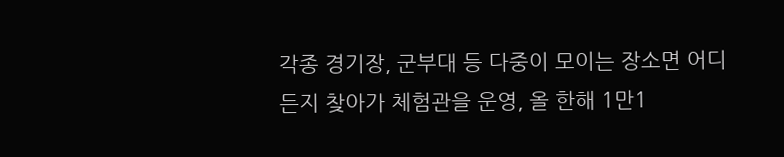각종 경기장, 군부대 등 다중이 모이는 장소면 어디든지 찾아가 체험관을 운영, 올 한해 1만1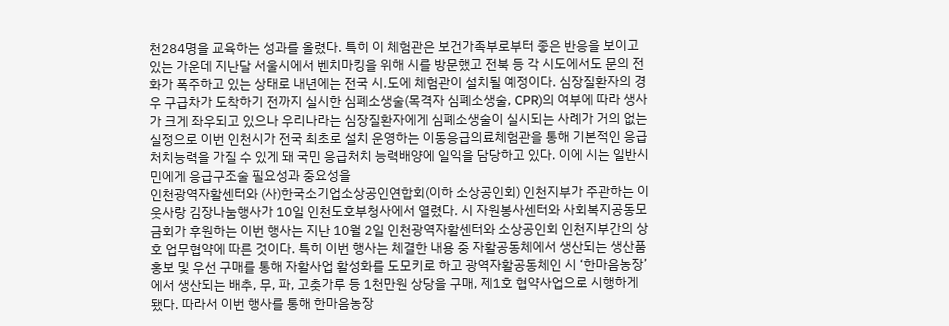천284명을 교육하는 성과를 올렸다. 특히 이 체험관은 보건가족부로부터 좋은 반응을 보이고 있는 가운데 지난달 서울시에서 벤치마킹을 위해 시를 방문했고 전북 등 각 시도에서도 문의 전화가 폭주하고 있는 상태로 내년에는 전국 시.도에 체험관이 설치될 예정이다. 심장질환자의 경우 구급차가 도착하기 전까지 실시한 심폐소생술(목격자 심폐소생술, CPR)의 여부에 따라 생사가 크게 좌우되고 있으나 우리나라는 심장질환자에게 심폐소생술이 실시되는 사례가 거의 없는 실정으로 이번 인천시가 전국 최초로 설치 운영하는 이동응급의료체험관을 통해 기본적인 응급처치능력을 가질 수 있게 돼 국민 응급처치 능력배양에 일익을 담당하고 있다. 이에 시는 일반시민에게 응급구조술 필요성과 중요성을
인천광역자활센터와 (사)한국소기업소상공인연합회(이하 소상공인회) 인천지부가 주관하는 이웃사랑 김장나눔행사가 10일 인천도호부청사에서 열렸다. 시 자원봉사센터와 사회복지공동모금회가 후원하는 이번 행사는 지난 10월 2일 인천광역자활센터와 소상공인회 인천지부간의 상호 업무협약에 따른 것이다. 특히 이번 행사는 체결한 내용 중 자활공동체에서 생산되는 생산품 홍보 및 우선 구매를 통해 자활사업 활성화를 도모키로 하고 광역자활공동체인 시 ‘한마음농장’에서 생산되는 배추, 무, 파, 고춧가루 등 1천만원 상당을 구매, 제1호 협약사업으로 시행하게 됐다. 따라서 이번 행사를 통해 한마음농장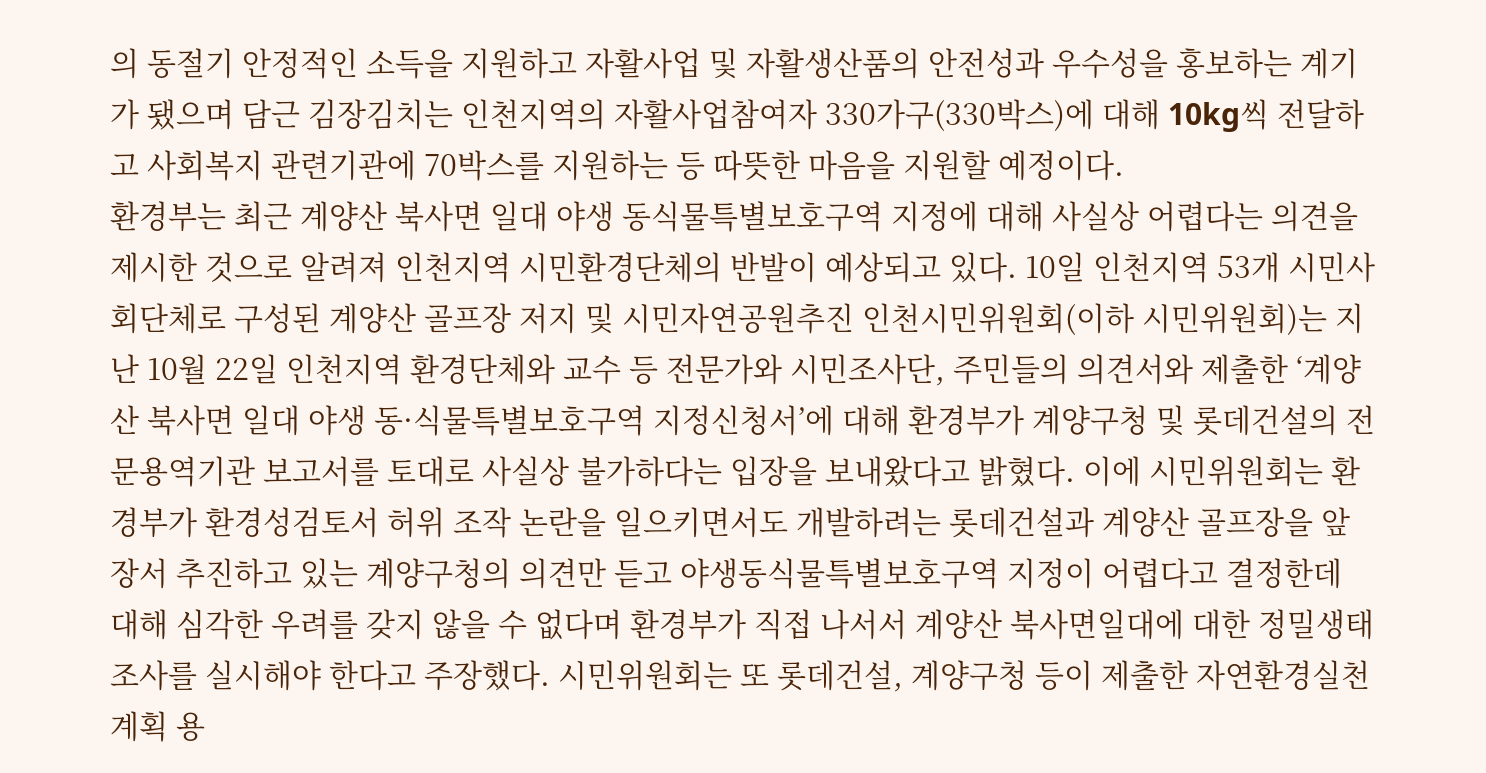의 동절기 안정적인 소득을 지원하고 자활사업 및 자활생산품의 안전성과 우수성을 홍보하는 계기가 됐으며 담근 김장김치는 인천지역의 자활사업참여자 330가구(330박스)에 대해 10kg씩 전달하고 사회복지 관련기관에 70박스를 지원하는 등 따뜻한 마음을 지원할 예정이다.
환경부는 최근 계양산 북사면 일대 야생 동식물특별보호구역 지정에 대해 사실상 어렵다는 의견을 제시한 것으로 알려져 인천지역 시민환경단체의 반발이 예상되고 있다. 10일 인천지역 53개 시민사회단체로 구성된 계양산 골프장 저지 및 시민자연공원추진 인천시민위원회(이하 시민위원회)는 지난 10월 22일 인천지역 환경단체와 교수 등 전문가와 시민조사단, 주민들의 의견서와 제출한 ‘계양산 북사면 일대 야생 동·식물특별보호구역 지정신청서’에 대해 환경부가 계양구청 및 롯데건설의 전문용역기관 보고서를 토대로 사실상 불가하다는 입장을 보내왔다고 밝혔다. 이에 시민위원회는 환경부가 환경성검토서 허위 조작 논란을 일으키면서도 개발하려는 롯데건설과 계양산 골프장을 앞장서 추진하고 있는 계양구청의 의견만 듣고 야생동식물특별보호구역 지정이 어렵다고 결정한데 대해 심각한 우려를 갖지 않을 수 없다며 환경부가 직접 나서서 계양산 북사면일대에 대한 정밀생태조사를 실시해야 한다고 주장했다. 시민위원회는 또 롯데건설, 계양구청 등이 제출한 자연환경실천계획 용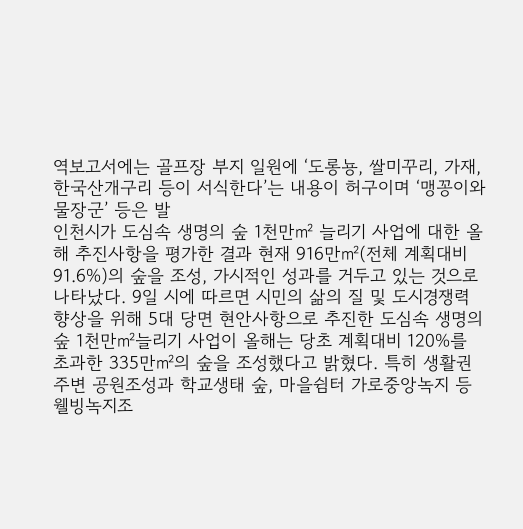역보고서에는 골프장 부지 일원에 ‘도롱뇽, 쌀미꾸리, 가재, 한국산개구리 등이 서식한다’는 내용이 허구이며 ‘맹꽁이와 물장군’ 등은 발
인천시가 도심속 생명의 숲 1천만㎡ 늘리기 사업에 대한 올해 추진사항을 평가한 결과 현재 916만㎡(전체 계획대비 91.6%)의 숲을 조성, 가시적인 성과를 거두고 있는 것으로 나타났다. 9일 시에 따르면 시민의 삶의 질 및 도시경쟁력 향상을 위해 5대 당면 현안사항으로 추진한 도심속 생명의 숲 1천만㎡늘리기 사업이 올해는 당초 계획대비 120%를 초과한 335만㎡의 숲을 조성했다고 밝혔다. 특히 생활권주변 공원조성과 학교생태 숲, 마을쉼터 가로중앙녹지 등 웰빙녹지조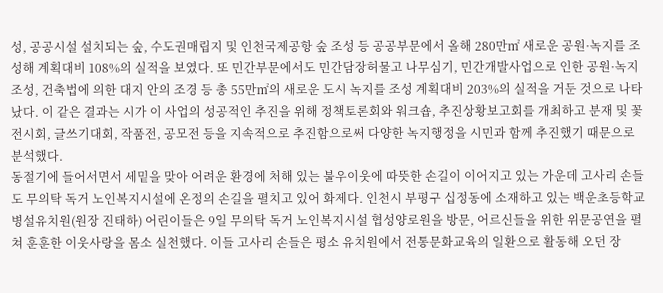성, 공공시설 설치되는 숲, 수도권매립지 및 인천국제공항 숲 조성 등 공공부문에서 올해 280만㎡ 새로운 공원·녹지를 조성해 계획대비 108%의 실적을 보였다. 또 민간부문에서도 민간담장허물고 나무심기, 민간개발사업으로 인한 공원·녹지조성, 건축법에 의한 대지 안의 조경 등 총 55만㎡의 새로운 도시 녹지를 조성 계획대비 203%의 실적을 거둔 것으로 나타났다. 이 같은 결과는 시가 이 사업의 성공적인 추진을 위해 정책토론회와 워크숍, 추진상황보고회를 개최하고 분재 및 꽃전시회, 글쓰기대회, 작품전, 공모전 등을 지속적으로 추진함으로써 다양한 녹지행정을 시민과 함께 추진했기 때문으로 분석했다.
동절기에 들어서면서 세밑을 맞아 어려운 환경에 처해 있는 불우이웃에 따뜻한 손길이 이어지고 있는 가운데 고사리 손들도 무의탁 독거 노인복지시설에 온정의 손길을 펼치고 있어 화제다. 인천시 부평구 십정동에 소재하고 있는 백운초등학교 병설유치원(원장 진태하) 어린이들은 9일 무의탁 독거 노인복지시설 협성양로원을 방문, 어르신들을 위한 위문공연을 펼쳐 훈훈한 이웃사랑을 몸소 실천했다. 이들 고사리 손들은 평소 유치원에서 전통문화교육의 일환으로 활동해 오던 장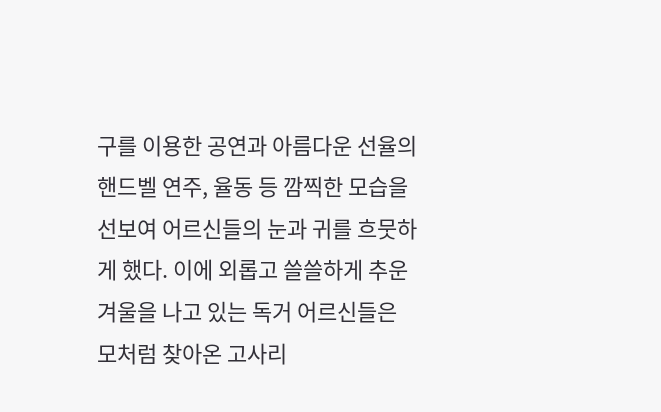구를 이용한 공연과 아름다운 선율의 핸드벨 연주, 율동 등 깜찍한 모습을 선보여 어르신들의 눈과 귀를 흐뭇하게 했다. 이에 외롭고 쓸쓸하게 추운 겨울을 나고 있는 독거 어르신들은 모처럼 찾아온 고사리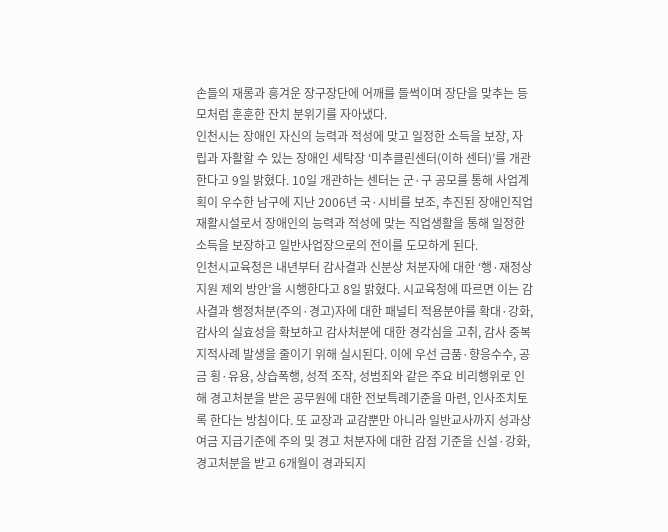손들의 재롱과 흥겨운 장구장단에 어깨를 들썩이며 장단을 맞추는 등 모처럼 훈훈한 잔치 분위기를 자아냈다.
인천시는 장애인 자신의 능력과 적성에 맞고 일정한 소득을 보장, 자립과 자활할 수 있는 장애인 세탁장 ‘미추클린센터(이하 센터)’를 개관한다고 9일 밝혔다. 10일 개관하는 센터는 군·구 공모를 통해 사업계획이 우수한 남구에 지난 2006년 국·시비를 보조, 추진된 장애인직업재활시설로서 장애인의 능력과 적성에 맞는 직업생활을 통해 일정한 소득을 보장하고 일반사업장으로의 전이를 도모하게 된다.
인천시교육청은 내년부터 감사결과 신분상 처분자에 대한 ‘행·재정상 지원 제외 방안’을 시행한다고 8일 밝혔다. 시교육청에 따르면 이는 감사결과 행정처분(주의·경고)자에 대한 패널티 적용분야를 확대·강화, 감사의 실효성을 확보하고 감사처분에 대한 경각심을 고취, 감사 중복 지적사례 발생을 줄이기 위해 실시된다. 이에 우선 금품·향응수수, 공금 횡·유용, 상습폭행, 성적 조작, 성범죄와 같은 주요 비리행위로 인해 경고처분을 받은 공무원에 대한 전보특례기준을 마련, 인사조치토록 한다는 방침이다. 또 교장과 교감뿐만 아니라 일반교사까지 성과상여금 지급기준에 주의 및 경고 처분자에 대한 감점 기준을 신설·강화, 경고처분을 받고 6개월이 경과되지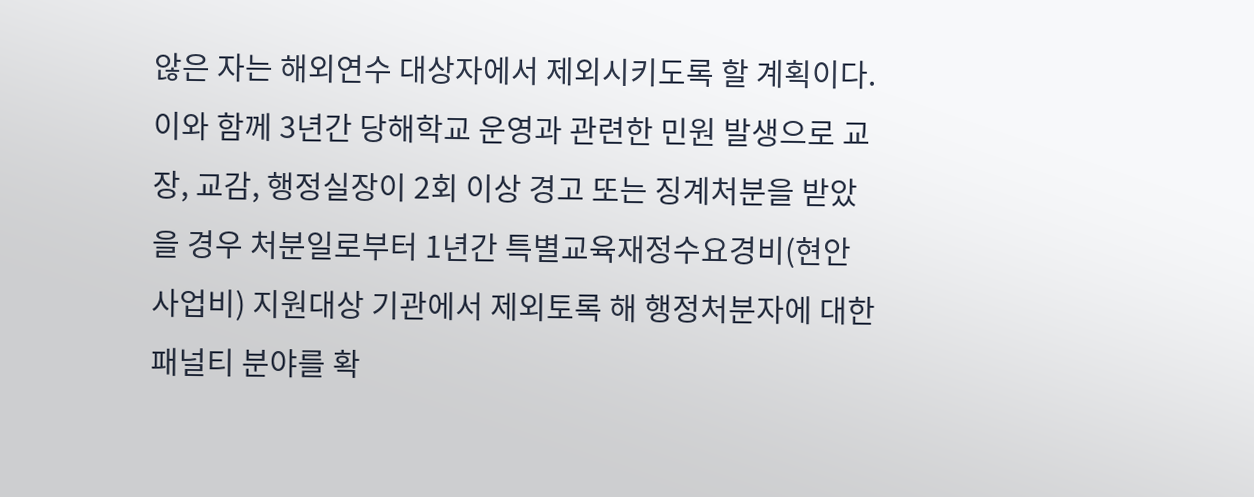않은 자는 해외연수 대상자에서 제외시키도록 할 계획이다. 이와 함께 3년간 당해학교 운영과 관련한 민원 발생으로 교장, 교감, 행정실장이 2회 이상 경고 또는 징계처분을 받았을 경우 처분일로부터 1년간 특별교육재정수요경비(현안사업비) 지원대상 기관에서 제외토록 해 행정처분자에 대한 패널티 분야를 확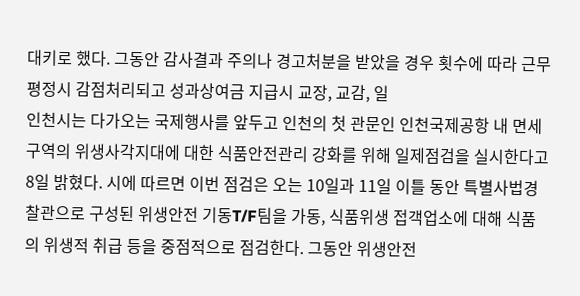대키로 했다. 그동안 감사결과 주의나 경고처분을 받았을 경우 횟수에 따라 근무평정시 감점처리되고 성과상여금 지급시 교장, 교감, 일
인천시는 다가오는 국제행사를 앞두고 인천의 첫 관문인 인천국제공항 내 면세구역의 위생사각지대에 대한 식품안전관리 강화를 위해 일제점검을 실시한다고 8일 밝혔다. 시에 따르면 이번 점검은 오는 10일과 11일 이틀 동안 특별사법경찰관으로 구성된 위생안전 기동T/F팀을 가동, 식품위생 접객업소에 대해 식품의 위생적 취급 등을 중점적으로 점검한다. 그동안 위생안전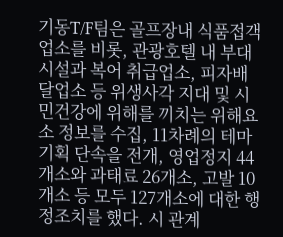기동T/F팀은 골프장내 식품접객업소를 비롯, 관광호텔 내 부대시설과 복어 취급업소, 피자배달업소 등 위생사각 지대 및 시민건강에 위해를 끼치는 위해요소 정보를 수집, 11차례의 테마 기획 단속을 전개, 영업정지 44개소와 과태료 26개소, 고발 10개소 등 모두 127개소에 대한 행정조치를 했다. 시 관계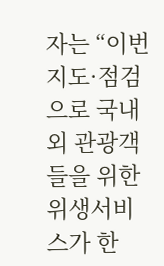자는 “이번 지도·점검으로 국내외 관광객들을 위한 위생서비스가 한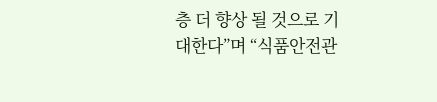층 더 향상 될 것으로 기대한다”며 “식품안전관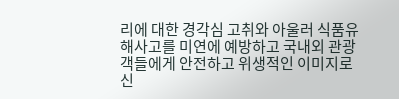리에 대한 경각심 고취와 아울러 식품유해사고를 미연에 예방하고 국내외 관광객들에게 안전하고 위생적인 이미지로 신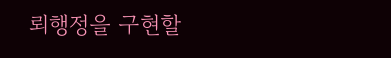뢰행정을 구현할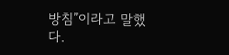방침”이라고 말했다.